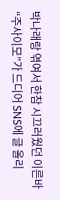박나래랑 엮여서 한참 시끄러웠던 이른바 “주사이모”가 드디어 SNS에 글 올리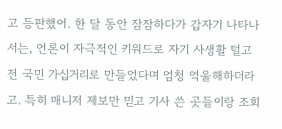고 등판했어. 한 달 동안 잠잠하다가 갑자기 나타나서는, 언론이 자극적인 키워드로 자기 사생활 털고 전 국민 가십거리로 만들었다며 엄청 억울해하더라고. 특히 매니저 제보만 믿고 기사 쓴 곳들이랑 조회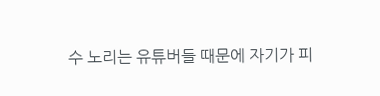수 노리는 유튜버들 때문에 자기가 피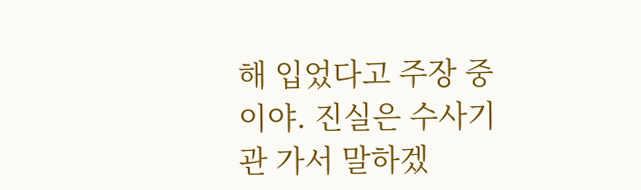해 입었다고 주장 중이야. 진실은 수사기관 가서 말하겠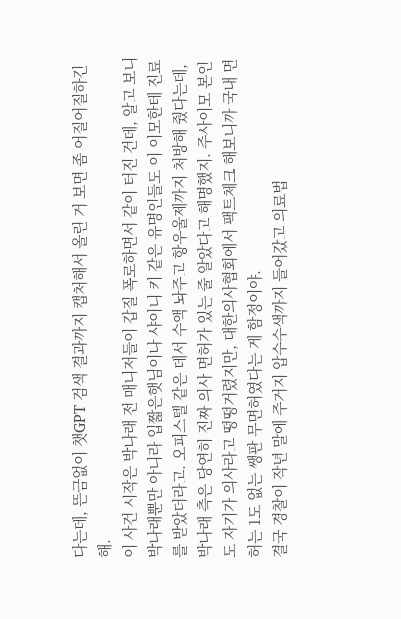다는데, 뜬금없이 챗GPT 검색 결과까지 캡처해서 올린 거 보면 좀 어질어질하긴 해.
이 사건 시작은 박나래 전 매니저들이 갑질 폭로하면서 같이 터진 건데, 알고 보니 박나래뿐만 아니라 입짧은햇님이나 샤이니 키 같은 유명인들도 이 이모한테 진료를 받았더라고. 오피스텔 같은 데서 수액 놔주고 항우울제까지 처방해 줬다는데, 박나래 측은 당연히 진짜 의사 면허가 있는 줄 알았다고 해명했지. 주사이모 본인도 자기가 의사라고 떵떵거렸지만, 대한의사협회에서 팩트체크 해보니까 국내 면허는 1도 없는 쌩판 무면허였다는 게 함정이야.
결국 경찰이 작년 말에 주거지 압수수색까지 들어갔고 의료법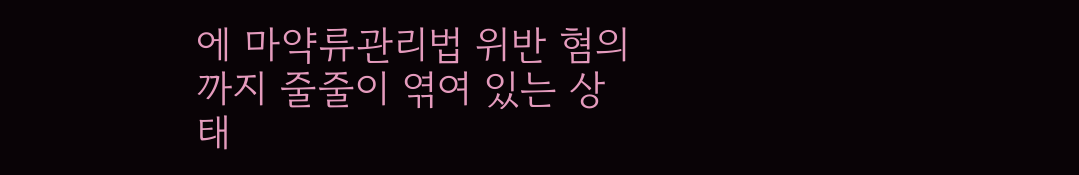에 마약류관리법 위반 혐의까지 줄줄이 엮여 있는 상태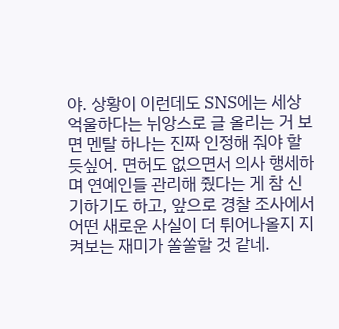야. 상황이 이런데도 SNS에는 세상 억울하다는 뉘앙스로 글 올리는 거 보면 멘탈 하나는 진짜 인정해 줘야 할 듯싶어. 면허도 없으면서 의사 행세하며 연예인들 관리해 줬다는 게 참 신기하기도 하고, 앞으로 경찰 조사에서 어떤 새로운 사실이 더 튀어나올지 지켜보는 재미가 쏠쏠할 것 같네.